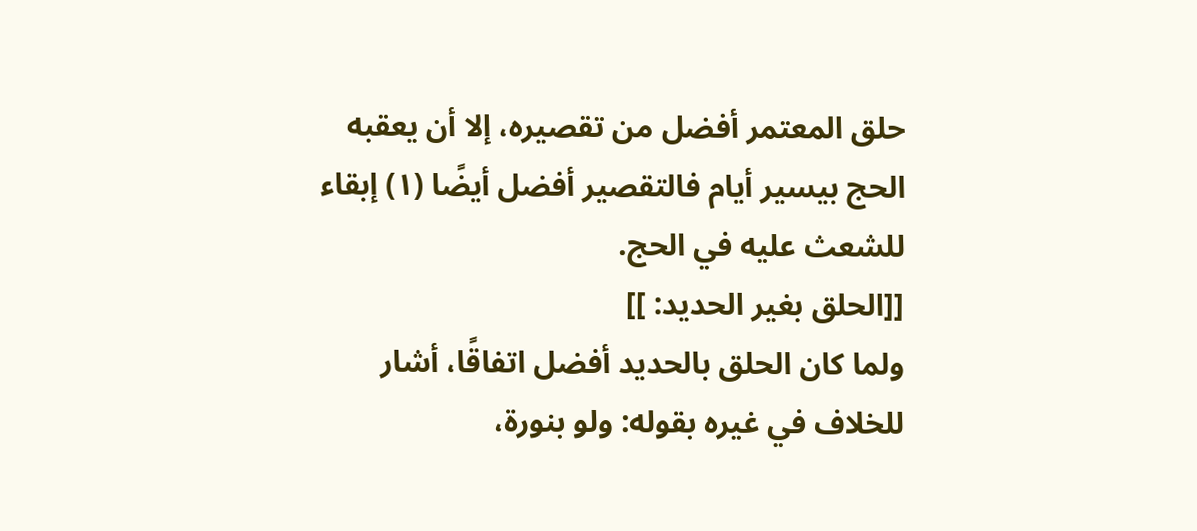حلق المعتمر أفضل من تقصيره، إلا أن يعقبه الحج بيسير أيام فالتقصير أفضل أيضًا (١) إبقاء للشعث عليه في الحج.
[[الحلق بغير الحديد: ]]
ولما كان الحلق بالحديد أفضل اتفاقًا، أشار للخلاف في غيره بقوله: ولو بنورة،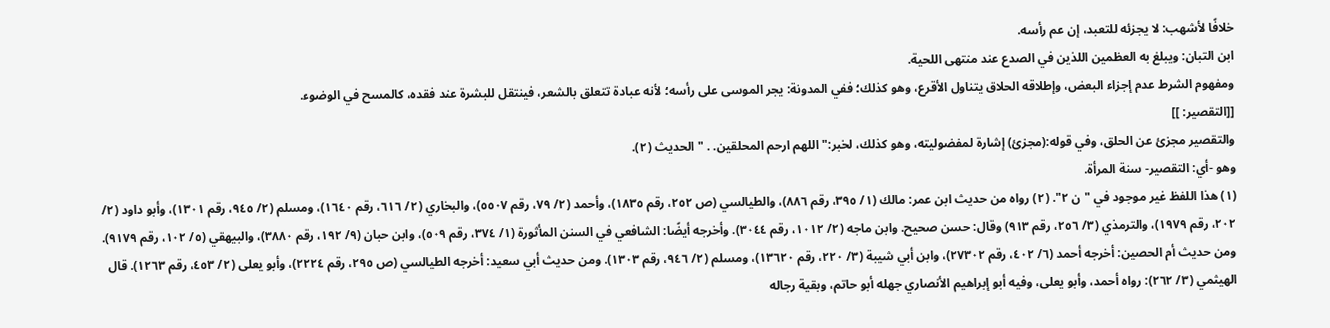خلافًا لأشهب: لا يجزئه للتعبد، إن عم رأسه.
ابن التبان: ويبلغ به العظمين اللذين في الصدع عند منتهى اللحية.
ومفهوم الشرط عدم إجزاء البعض، وإطلاقه الحلاق يتناول الأقرع، وهو كذلك؛ ففي المدونة: يجر الموسى على رأسه؛ لأنه عبادة تتعلق بالشعر، فينتقل للبشرة عند فقده، كالمسح في الوضوء.
[[التقصير: ]]
والتقصير مجزئ عن الحلق، وفي قوله:(مجزئ) إشارة لمفضوليته، وهو كذلك، لخبر:"اللهم ارحم المحلقين. . " الحديث (٢).
وهو -أي: التقصير- سنة المرأة.
(١) هذا اللفظ غير موجود في "ن ٢". (٢) رواه من حديث ابن عمر: مالك (١/ ٣٩٥، رقم ٨٨٦)، والطيالسي (ص ٢٥٢، رقم ١٨٣٥)، وأحمد (٢/ ٧٩، رقم ٥٥٠٧)، والبخاري (٢/ ٦١٦، رقم ١٦٤٠)، ومسلم (٢/ ٩٤٥، رقم ١٣٠١)، وأبو داود (٢/ ٢٠٢، رقم ١٩٧٩)، والترمذي (٣/ ٢٥٦، رقم ٩١٣) وقال: حسن صحيح. وابن ماجه (٢/ ١٠١٢، رقم ٣٠٤٤). وأخرجه أيضًا: الشافعي في السنن المأثورة (١/ ٣٧٤، رقم ٥٠٩)، وابن حبان (٩/ ١٩٢، رقم ٣٨٨٠)، والبيهقي (٥/ ١٠٢، رقم ٩١٧٩). ومن حديث أم الحصين: أخرجه أحمد (٦/ ٤٠٢، رقم ٢٧٣٠٢)، وابن أبي شيبة (٣/ ٢٢٠، رقم ١٣٦٢٠)، ومسلم (٢/ ٩٤٦، رقم ١٣٠٣). ومن حديث أبي سعيد: أخرجه الطيالسي (ص ٢٩٥، رقم ٢٢٢٤)، وأبو يعلى (٢/ ٤٥٣، رقم ١٢٦٣). قال الهيثمي (٣/ ٢٦٢): رواه أحمد، وأبو يعلى، وفيه أبو إبراهيم الأنصاري جهله أبو حاتم، وبقية رجاله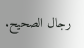رجال الصحيح.